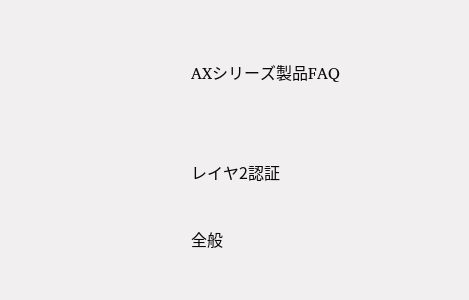AXシリーズ製品FAQ


レイヤ2認証

全般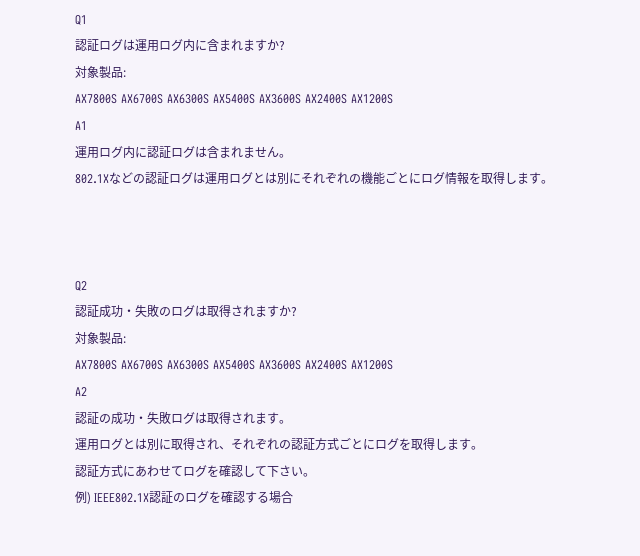Q1
認証ログは運用ログ内に含まれますか?
対象製品:
AX7800S AX6700S AX6300S AX5400S AX3600S AX2400S AX1200S
A1
運用ログ内に認証ログは含まれません。
802.1Xなどの認証ログは運用ログとは別にそれぞれの機能ごとにログ情報を取得します。



Q2
認証成功・失敗のログは取得されますか?
対象製品:
AX7800S AX6700S AX6300S AX5400S AX3600S AX2400S AX1200S
A2
認証の成功・失敗ログは取得されます。
運用ログとは別に取得され、それぞれの認証方式ごとにログを取得します。
認証方式にあわせてログを確認して下さい。
例) IEEE802.1X認証のログを確認する場合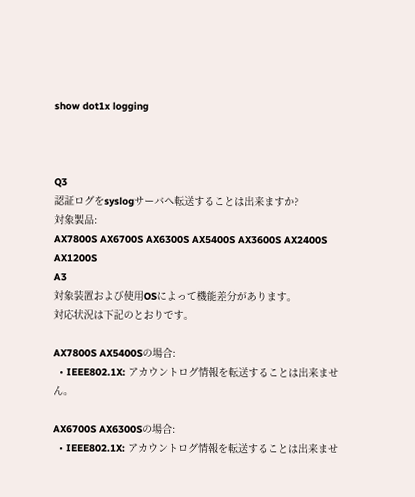show dot1x logging



Q3
認証ログをsyslogサーバへ転送することは出来ますか?
対象製品:
AX7800S AX6700S AX6300S AX5400S AX3600S AX2400S AX1200S
A3
対象装置および使用OSによって機能差分があります。
対応状況は下記のとおりです。

AX7800S AX5400Sの場合:
  • IEEE802.1X: アカウントログ情報を転送することは出来ません。

AX6700S AX6300Sの場合:
  • IEEE802.1X: アカウントログ情報を転送することは出来ませ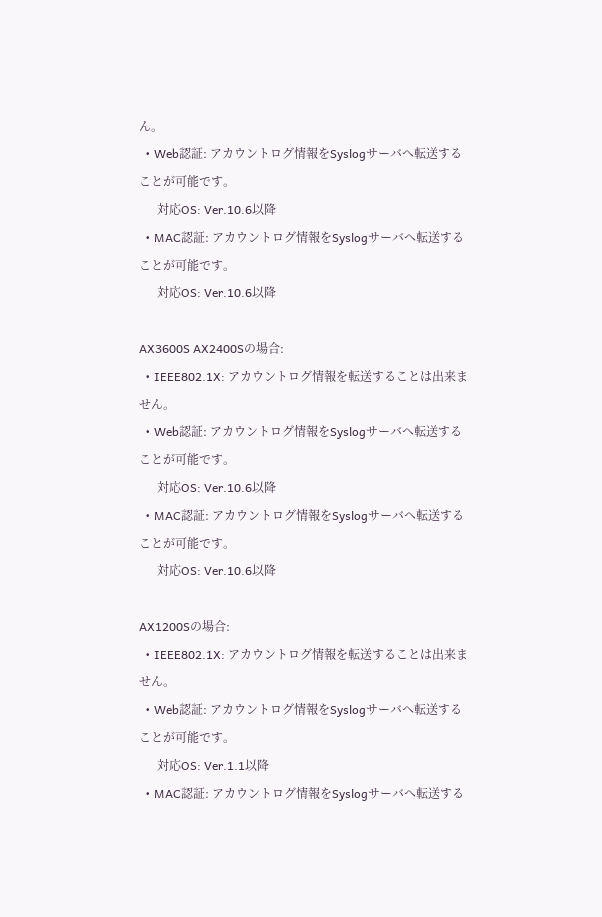ん。
  • Web認証: アカウントログ情報をSyslogサーバへ転送することが可能です。
      対応OS: Ver.10.6以降
  • MAC認証: アカウントログ情報をSyslogサーバへ転送することが可能です。
      対応OS: Ver.10.6以降

AX3600S AX2400Sの場合:
  • IEEE802.1X: アカウントログ情報を転送することは出来ません。
  • Web認証: アカウントログ情報をSyslogサーバへ転送することが可能です。
      対応OS: Ver.10.6以降
  • MAC認証: アカウントログ情報をSyslogサーバへ転送することが可能です。
      対応OS: Ver.10.6以降

AX1200Sの場合:
  • IEEE802.1X: アカウントログ情報を転送することは出来ません。
  • Web認証: アカウントログ情報をSyslogサーバへ転送することが可能です。
      対応OS: Ver.1.1以降
  • MAC認証: アカウントログ情報をSyslogサーバへ転送する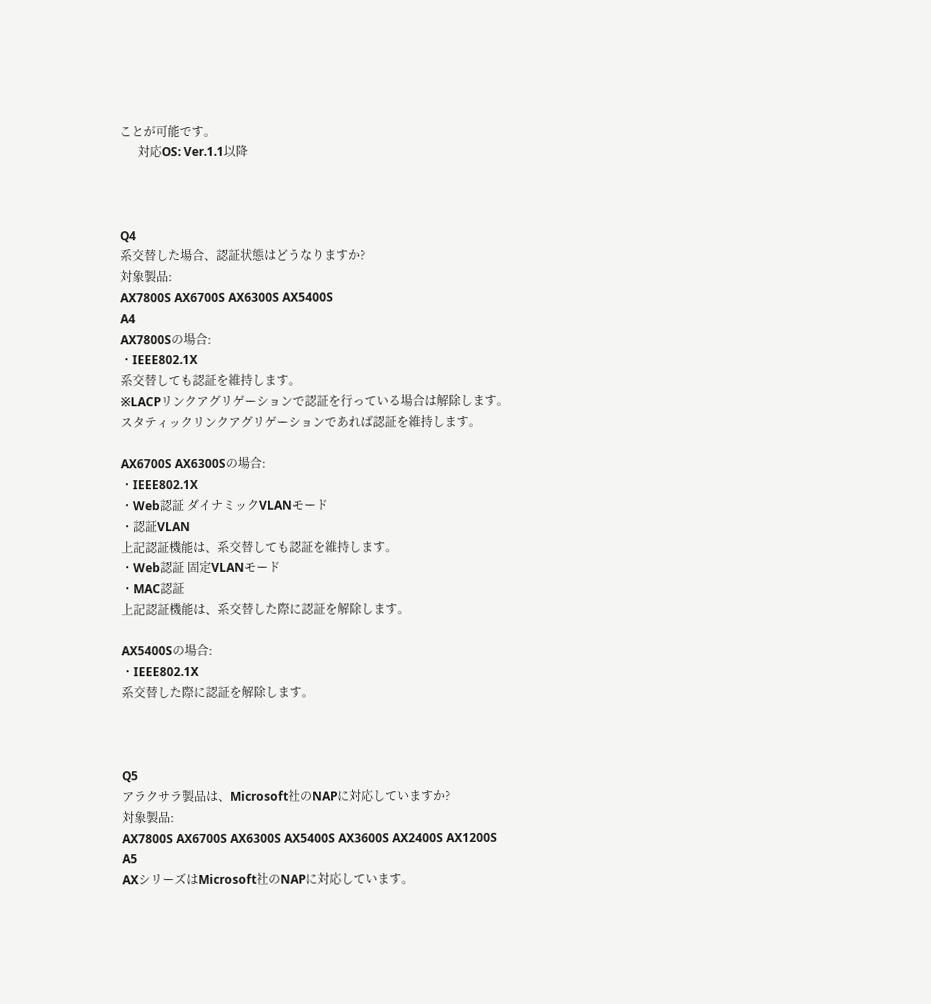ことが可能です。
      対応OS: Ver.1.1以降



Q4
系交替した場合、認証状態はどうなりますか?
対象製品:
AX7800S AX6700S AX6300S AX5400S
A4
AX7800Sの場合:
・IEEE802.1X
系交替しても認証を維持します。
※LACPリンクアグリゲーションで認証を行っている場合は解除します。
スタティックリンクアグリゲーションであれば認証を維持します。

AX6700S AX6300Sの場合:
・IEEE802.1X
・Web認証 ダイナミックVLANモード
・認証VLAN
上記認証機能は、系交替しても認証を維持します。
・Web認証 固定VLANモード
・MAC認証
上記認証機能は、系交替した際に認証を解除します。

AX5400Sの場合:
・IEEE802.1X
系交替した際に認証を解除します。



Q5
アラクサラ製品は、Microsoft社のNAPに対応していますか?
対象製品:
AX7800S AX6700S AX6300S AX5400S AX3600S AX2400S AX1200S
A5
AXシリーズはMicrosoft社のNAPに対応しています。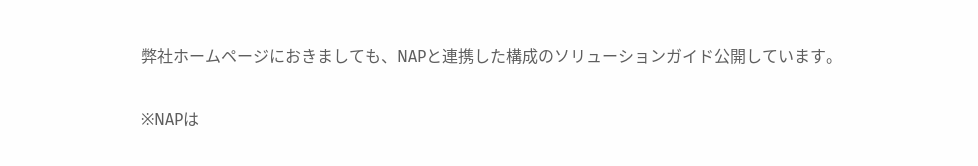弊社ホームページにおきましても、NAPと連携した構成のソリューションガイド公開しています。

※NAPは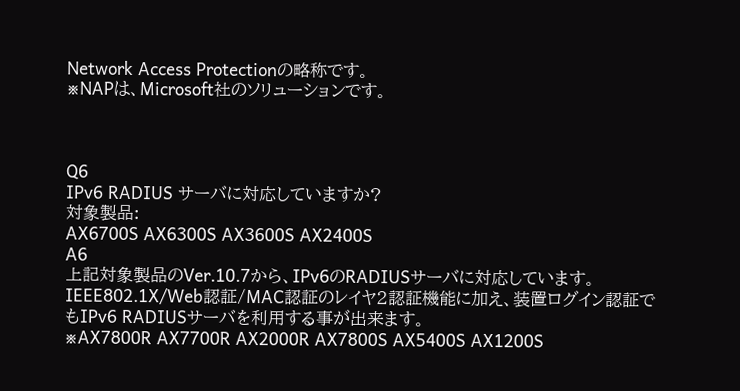Network Access Protectionの略称です。
※NAPは、Microsoft社のソリューションです。



Q6
IPv6 RADIUS サーバに対応していますか?
対象製品:
AX6700S AX6300S AX3600S AX2400S
A6
上記対象製品のVer.10.7から、IPv6のRADIUSサーバに対応しています。
IEEE802.1X/Web認証/MAC認証のレイヤ2認証機能に加え、装置ログイン認証でもIPv6 RADIUSサーバを利用する事が出来ます。
※AX7800R AX7700R AX2000R AX7800S AX5400S AX1200S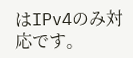はIPv4のみ対応です。